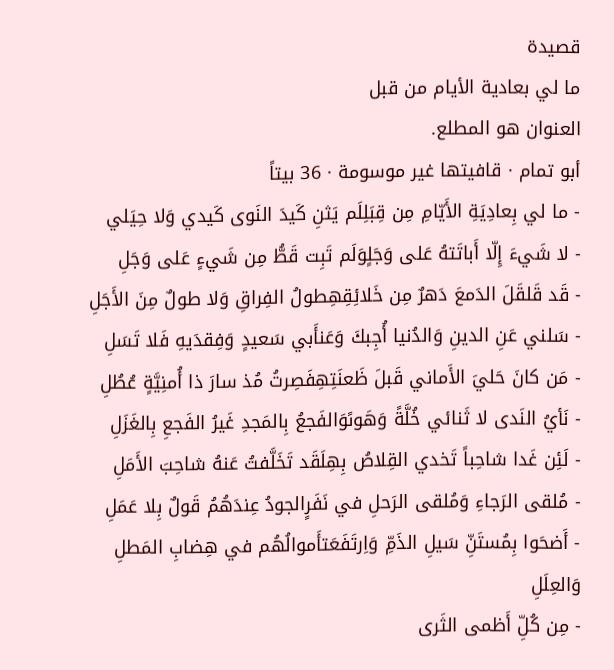قصيدة
ما لي بعادية الأيام من قبل
العنوان هو المطلع.
أبو تمام · قافيتها غير موسومة · 36 بيتاً
- ما لي بِعادِيَةِ الأَيّامِ مِن قِبَلِلَم يَثنِ كَيدَ النَوى كَيدي وَلا حِيَلي
- لا شَيءَ إِلّا أَباتَتهُ عَلى وَجَلٍوَلَم تَبِت قَطُّ مِن شَيءٍ عَلى وَجَلِ
- قَد قَلقَلَ الدَمعَ دَهرٌ مِن خَلائِقِهِطولُ الفِراقِ وَلا طولٌ مِنَ الأَجَلِ
- سَلني عَنِ الدينِ وَالدُنيا أُجِبكَ وَعَنأَبي سَعيدٍ وَفِقدَيهِ فَلا تَسَلِ
- مَن كانَ حَليَ الأَماني قَبلَ ظَعنَتِهِفَصِرتُ مُذ سارَ ذا أُمنِيَّةٍ عُطُلِ
- نَأيُ النَدى لا ثَنائي خُلَّةً وَهَوىًوَالفَجعُ بِالمَجدِ غَيرُ الفَجعِ بِالغَزَلِ
- لَئِن غَدا شاحِباً تَخدي القِلاصُ بِهِلَقَد تَخَلَّفتُ عَنهُ شاحِبَ الأَمَلِ
- مُلقى الرَجاءِ وَمُلقى الرَحلِ في نَفَرٍالجودُ عِندَهُمُ قَولٌ بِلا عَمَلِ
- أَضحَوا بِمُستَنِّ سَيلِ الذَمِّ وَاِرتَفَعَتأَموالُهُم في هِضابِ المَطلِ وَالعِلَلِ
- مِن كُلِّ أَظمى الثَرى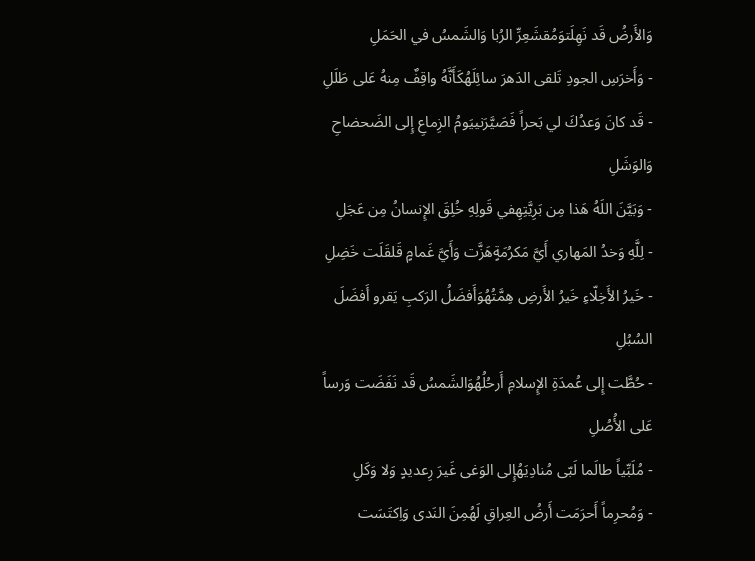وَالأَرضُ قَد نَهِلَتوَمُقشَعِرِّ الرُبا وَالشَمسُ في الحَمَلِ
- وَأَخرَسِ الجودِ تَلقى الدَهرَ سائِلَهُكَأَنَّهُ واقِفٌ مِنهُ عَلى طَلَلِ
- قَد كانَ وَعدُكَ لي بَحراً فَصَيَّرَنييَومُ الزِماعِ إِلى الضَحضاحِ وَالوَشَلِ
- وَبَيَّنَ اللَهُ هَذا مِن بَرِيَّتِهِفي قَولِهِ خُلِقَ الإِنسانُ مِن عَجَلِ
- لِلَّهِ وَخدُ المَهاري أَيَّ مَكرُمَةٍهَزَّت وَأَيَّ غَمامٍ قَلقَلَت خَضِلِ
- خَيرُ الأَخِلّاءِ خَيرُ الأَرضِ هِمَّتُهُوَأَفضَلُ الرَكبِ يَقرو أَفضَلَ السُبُلِ
- حُطَّت إِلى عُمدَةِ الإِسلامِ أَرحُلُهُوَالشَمسُ قَد نَفَضَت وَرساً عَلى الأُصُلِ
- مُلَبِّياً طالَما لَبّى مُنادِيَهُإِلى الوَغى غَيرَ رِعديدٍ وَلا وَكَلِ
- وَمُحرِماً أَحرَمَت أَرضُ العِراقِ لَهُمِنَ النَدى وَاِكتَسَت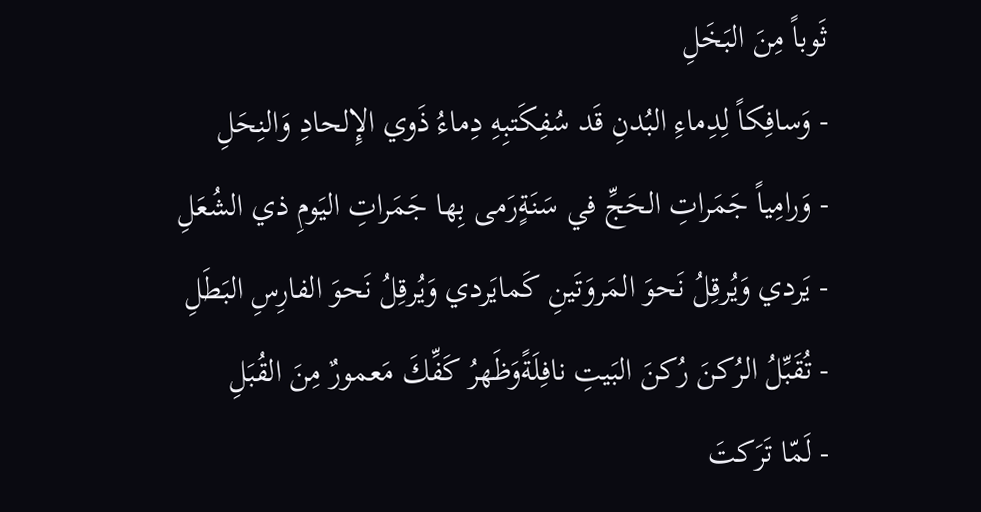ثَوباً مِنَ البَخَلِ
- وَسافِكاً لِدِماءِ البُدنِ قَد سُفِكَتبِهِ دِماءُ ذَوي الإِلحادِ وَالنِحَلِ
- وَرامِياً جَمَراتِ الحَجِّ في سَنَةٍرَمى بِها جَمَراتِ اليَومِ ذي الشُعَلِ
- يَردي وَيُرقِلُ نَحوَ المَروَتَينِ كَمايَردي وَيُرقِلُ نَحوَ الفارِسِ البَطَلِ
- تُقَبِّلُ الرُكنَ رُكنَ البَيتِ نافِلَةًوَظَهرُ كَفِّكَ مَعمورٌ مِنَ القُبَلِ
- لَمّا تَرَكتَ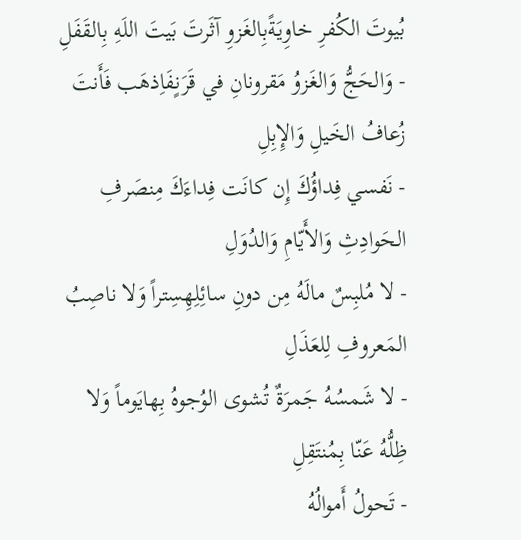بُيوتَ الكُفرِ خاوِيَةًبِالغَزوِ آثَرتَ بَيتَ اللَهِ بِالقَفَلِ
- وَالحَجُّ وَالغَزوُ مَقرونانِ في قَرَنٍفَاِذهَب فَأَنتَ زُعافُ الخَيلِ وَالإِبِلِ
- نَفسي فِداؤُكَ إِن كانَت فِداءَكَ مِنصَرفِ الحَوادِثِ وَالأَيّامِ وَالدُوَلِ
- لا مُلبِسٌ مالَهُ مِن دونِ سائِلِهِسِتراً وَلا ناصِبُ المَعروفِ لِلعَذَلِ
- لا شَمسُهُ جَمرَةٌ تُشوى الوُجوهُ بِهايَوماً وَلا ظِلُّهُ عَنّا بِمُنتَقِلِ
- تَحولُ أَموالُهُ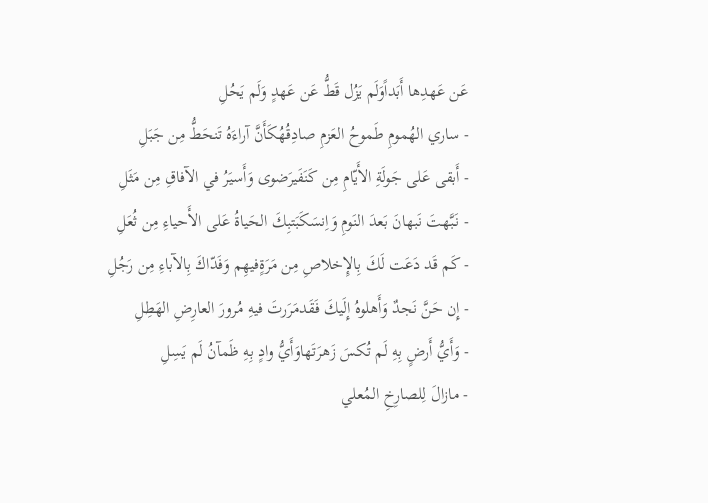عَن عَهدِها أَبَداًوَلَم يَزُل قَطُّ عَن عَهدٍ وَلَم يَحُلِ
- ساري الهُمومِ طَموحُ العَزمِ صادِقُهُكَأَنَّ آراءَهُ تَنحَطُّ مِن جَبَلِ
- أَبقى عَلى جَولَةِ الأَيّامِ مِن كَنَفَيرَضوى وَأَسيَرُ في الآفاقِ مِن مَثَلِ
- نَبَّهتَ نَبهانَ بَعدَ النَومِ وَاِنسَكَبَتبِكَ الحَياةُ عَلى الأَحياءِ مِن ثُعَلِ
- كَم قَد دَعَت لَكَ بِالإِخلاصِ مِن مَرَةٍفيهِم وَفَدّاكَ بِالآباءِ مِن رَجُلِ
- إِن حَنَّ نَجدٌ وَأَهلوهُ إِلَيكَ فَقَدمَرَرتَ فيهِ مُرورَ العارِضِ الهَطِلِ
- وَأَيُّ أَرضٍ بِهِ لَم تُكسَ زَهرَتَهاوَأَيُّ وادٍ بِهِ ظَمآنُ لَم يَسِلِ
- مازالَ لِلصارِخِ المُعلي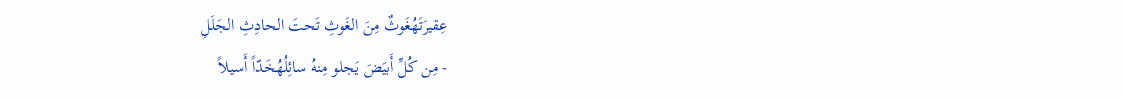عِقيرَتَهُغَوثٌ مِنَ الغَوثِ تَحتَ الحادِثِ الجَلَلِ
- مِن كُلِّ أَبيَضَ يَجلو مِنهُ سائِلُهُخَدّاً أَسيلاً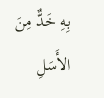بِهِ خَدٌّ مِنَ الأَسَلِ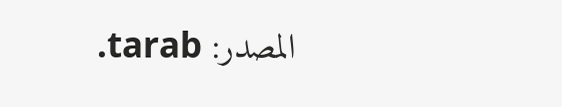المصدر: tarab.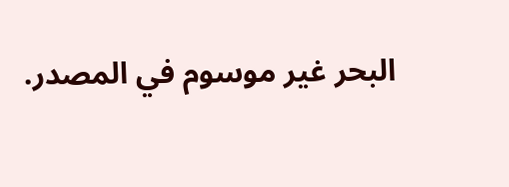البحر غير موسوم في المصدر.